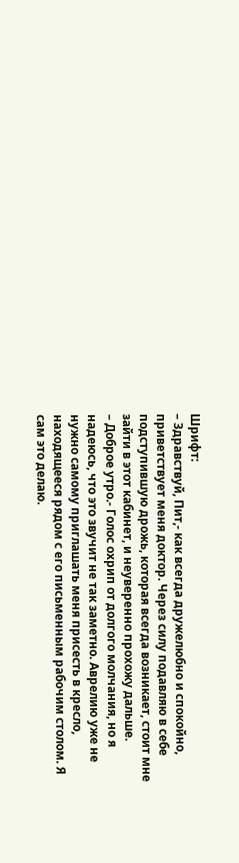Шрифт:
– Здравствуй, Пит,- как всегда дружелюбно и спокойно, приветствует меня доктор. Через силу подавляю в себе подступившую дрожь, которая всегда возникает, стоит мне зайти в этот кабинет, и неуверенно прохожу дальше.
– Доброе утро.- Голос охрип от долгого молчания, но я надеюсь, что это звучит не так заметно. Аврелию уже не нужно самому приглашать меня присесть в кресло, находящееся рядом с его письменным рабочим столом. Я сам это делаю.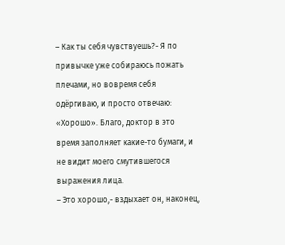– Как ты себя чувствуешь?- Я по привычке уже собираюсь пожать плечами, но вовремя себя одёргиваю, и просто отвечаю: «Хорошо». Благо, доктор в это время заполняет какие-то бумаги, и не видит моего смутившегося выражения лица.
– Это хорошо,- вздыхает он, наконец,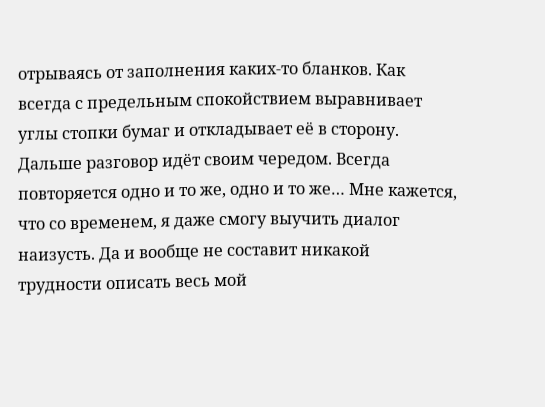отрываясь от заполнения каких-то бланков. Как всегда с предельным спокойствием выравнивает углы стопки бумаг и откладывает её в сторону.
Дальше разговор идёт своим чередом. Всегда повторяется одно и то же, одно и то же… Мне кажется, что со временем, я даже смогу выучить диалог наизусть. Да и вообще не составит никакой трудности описать весь мой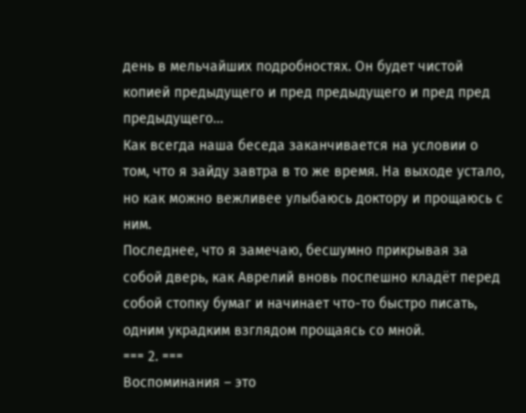день в мельчайших подробностях. Он будет чистой копией предыдущего и пред предыдущего и пред пред предыдущего…
Как всегда наша беседа заканчивается на условии о том, что я зайду завтра в то же время. На выходе устало, но как можно вежливее улыбаюсь доктору и прощаюсь с ним.
Последнее, что я замечаю, бесшумно прикрывая за собой дверь, как Аврелий вновь поспешно кладёт перед собой стопку бумаг и начинает что-то быстро писать, одним украдким взглядом прощаясь со мной.
=== 2. ===
Воспоминания – это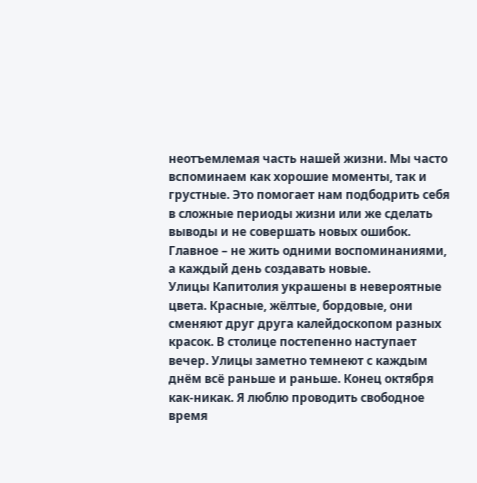неотъемлемая часть нашей жизни. Мы часто вспоминаем как хорошие моменты, так и грустные. Это помогает нам подбодрить себя в сложные периоды жизни или же сделать выводы и не совершать новых ошибок. Главное – не жить одними воспоминаниями, а каждый день создавать новые.
Улицы Капитолия украшены в невероятные цвета. Красные, жёлтые, бордовые, они сменяют друг друга калейдоскопом разных красок. В столице постепенно наступает вечер. Улицы заметно темнеют с каждым днём всё раньше и раньше. Конец октября как-никак. Я люблю проводить свободное время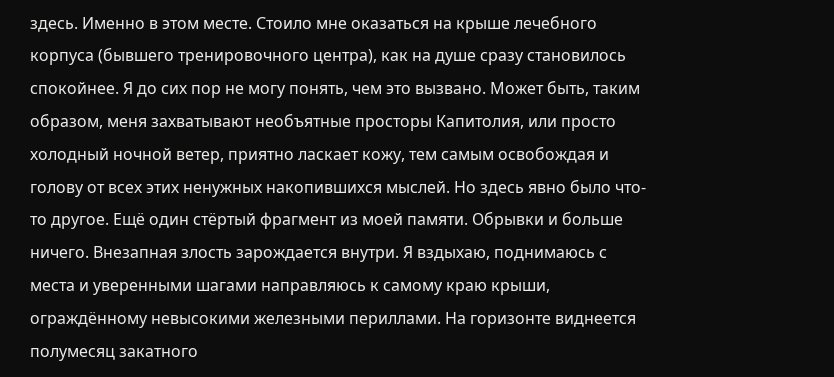здесь. Именно в этом месте. Стоило мне оказаться на крыше лечебного корпуса (бывшего тренировочного центра), как на душе сразу становилось спокойнее. Я до сих пор не могу понять, чем это вызвано. Может быть, таким образом, меня захватывают необъятные просторы Капитолия, или просто холодный ночной ветер, приятно ласкает кожу, тем самым освобождая и голову от всех этих ненужных накопившихся мыслей. Но здесь явно было что-то другое. Ещё один стёртый фрагмент из моей памяти. Обрывки и больше ничего. Внезапная злость зарождается внутри. Я вздыхаю, поднимаюсь с места и уверенными шагами направляюсь к самому краю крыши, ограждённому невысокими железными периллами. На горизонте виднеется полумесяц закатного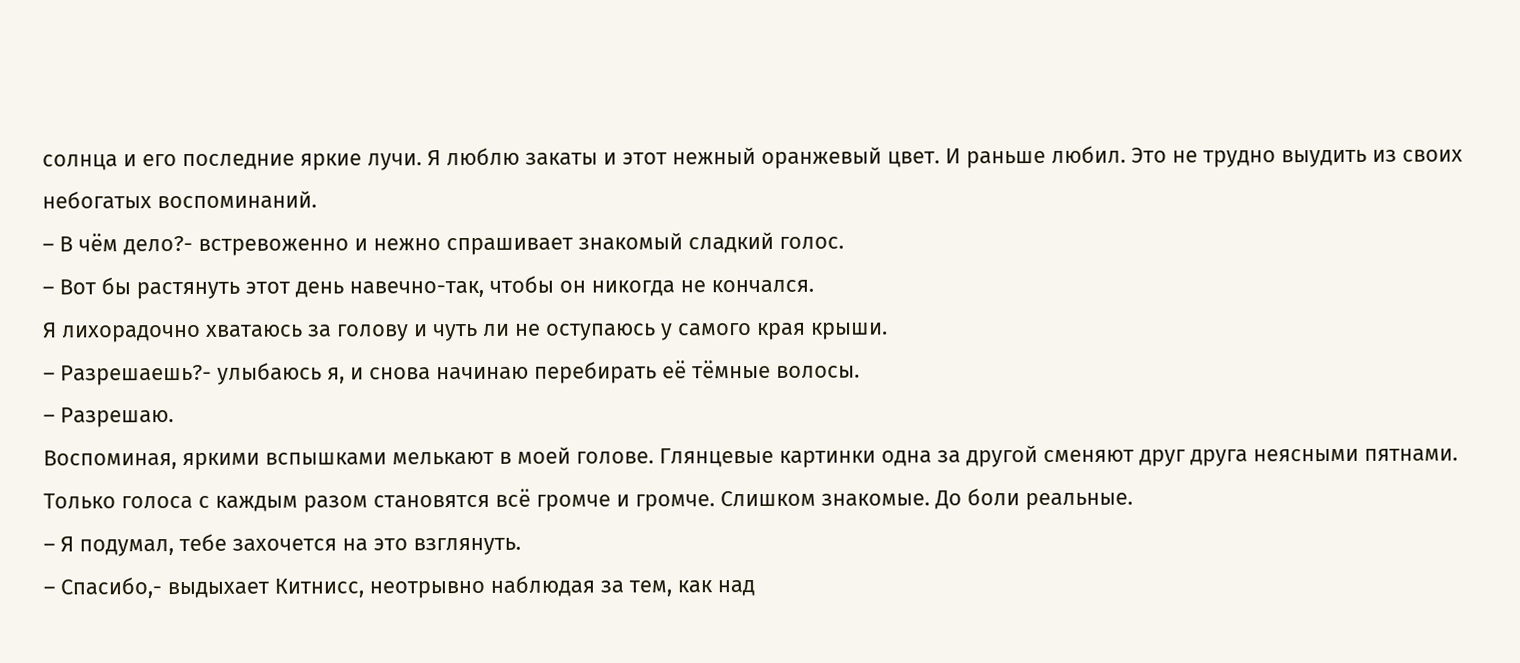солнца и его последние яркие лучи. Я люблю закаты и этот нежный оранжевый цвет. И раньше любил. Это не трудно выудить из своих небогатых воспоминаний.
– В чём дело?- встревоженно и нежно спрашивает знакомый сладкий голос.
– Вот бы растянуть этот день навечно-так, чтобы он никогда не кончался.
Я лихорадочно хватаюсь за голову и чуть ли не оступаюсь у самого края крыши.
– Разрешаешь?- улыбаюсь я, и снова начинаю перебирать её тёмные волосы.
– Разрешаю.
Воспоминая, яркими вспышками мелькают в моей голове. Глянцевые картинки одна за другой сменяют друг друга неясными пятнами. Только голоса с каждым разом становятся всё громче и громче. Слишком знакомые. До боли реальные.
– Я подумал, тебе захочется на это взглянуть.
– Спасибо,- выдыхает Китнисс, неотрывно наблюдая за тем, как над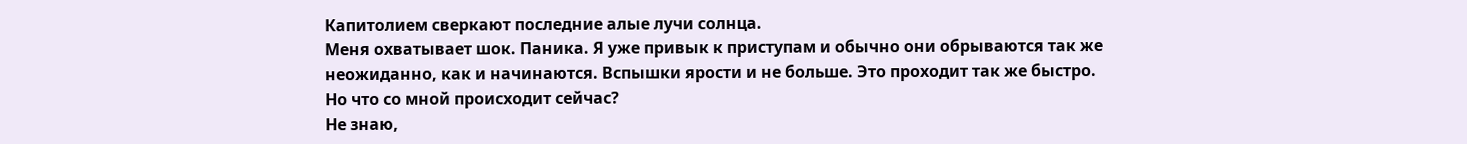Капитолием сверкают последние алые лучи солнца.
Меня охватывает шок. Паника. Я уже привык к приступам и обычно они обрываются так же неожиданно, как и начинаются. Вспышки ярости и не больше. Это проходит так же быстро.
Но что со мной происходит сейчас?
Не знаю,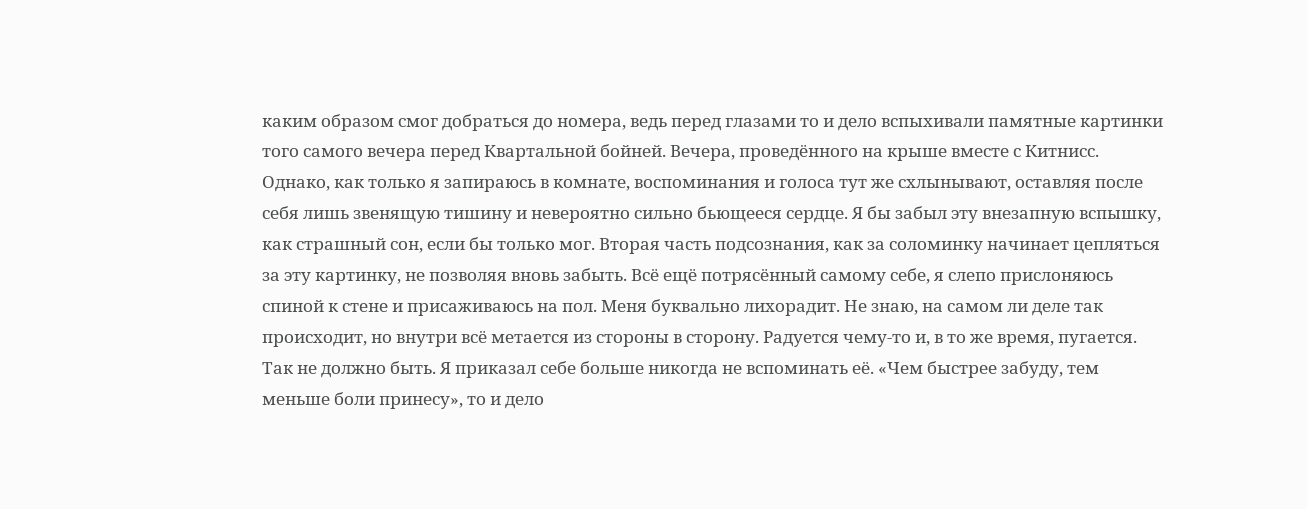каким образом смог добраться до номера, ведь перед глазами то и дело вспыхивали памятные картинки того самого вечера перед Квартальной бойней. Вечера, проведённого на крыше вместе с Китнисс.
Однако, как только я запираюсь в комнате, воспоминания и голоса тут же схлынывают, оставляя после себя лишь звенящую тишину и невероятно сильно бьющееся сердце. Я бы забыл эту внезапную вспышку, как страшный сон, если бы только мог. Вторая часть подсознания, как за соломинку начинает цепляться за эту картинку, не позволяя вновь забыть. Всё ещё потрясённый самому себе, я слепо прислоняюсь спиной к стене и присаживаюсь на пол. Меня буквально лихорадит. Не знаю, на самом ли деле так происходит, но внутри всё метается из стороны в сторону. Радуется чему-то и, в то же время, пугается. Так не должно быть. Я приказал себе больше никогда не вспоминать её. «Чем быстрее забуду, тем меньше боли принесу», то и дело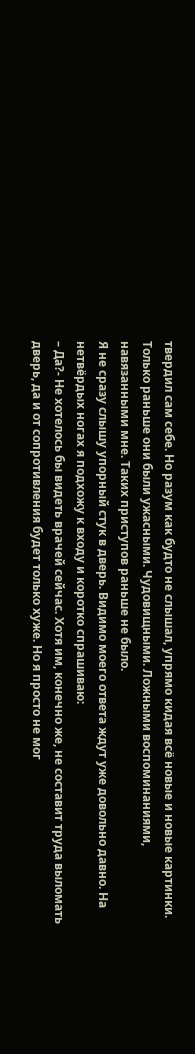твердил сам себе. Но разум как будто не слышал, упрямо кидая всё новые и новые картинки. Только раньше они были ужасными. Чудовищными. Ложными воспоминаниями, навязанными мне. Таких приступов раньше не было.
Я не сразу слышу упорный стук в дверь. Видимо моего ответа ждут уже довольно давно. На нетвёрдых ногах я подхожу к входу и коротко спрашиваю:
– Да?- Не хотелось бы видеть врачей сейчас. Хотя им, конечно же, не составит труда выломать дверь, да и от сопротивления будет только хуже. Но я просто не мог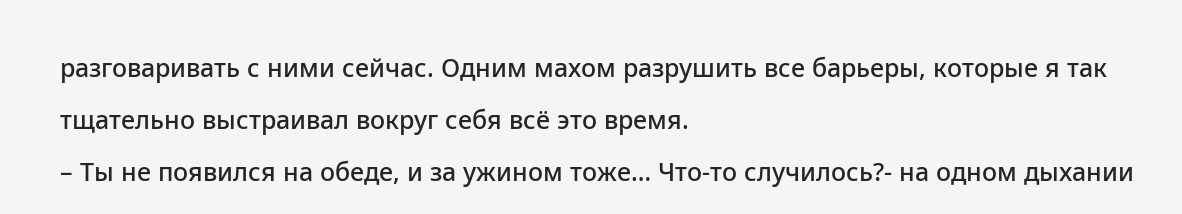разговаривать с ними сейчас. Одним махом разрушить все барьеры, которые я так тщательно выстраивал вокруг себя всё это время.
– Ты не появился на обеде, и за ужином тоже… Что-то случилось?- на одном дыхании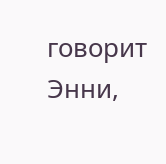говорит Энни,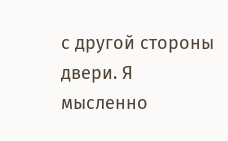с другой стороны двери. Я мысленно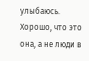улыбаюсь. Хорошо, что это она, а не люди в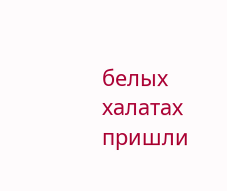белых халатах пришли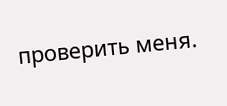проверить меня.